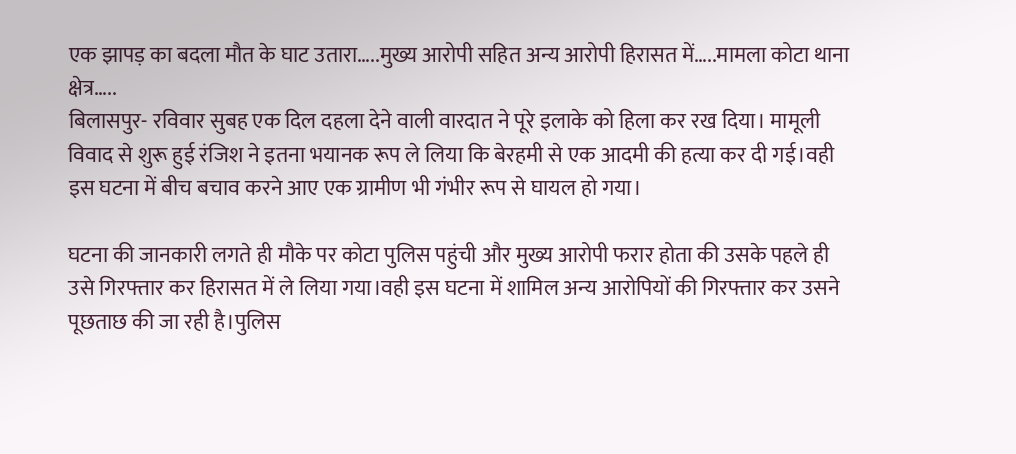एक झापड़ का बदला मौत के घाट उतारा…..मुख्य आरोपी सहित अन्य आरोपी हिरासत में…..मामला कोटा थाना क्षेत्र…..
बिलासपुर- रविवार सुबह एक दिल दहला देने वाली वारदात ने पूरे इलाके को हिला कर रख दिया। मामूली विवाद से शुरू हुई रंजिश ने इतना भयानक रूप ले लिया कि बेरहमी से एक आदमी की हत्या कर दी गई।वही इस घटना में बीच बचाव करने आए एक ग्रामीण भी गंभीर रूप से घायल हो गया।

घटना की जानकारी लगते ही मौके पर कोटा पुलिस पहुंची और मुख्य आरोपी फरार होता की उसके पहले ही उसे गिरफ्तार कर हिरासत में ले लिया गया।वही इस घटना में शामिल अन्य आरोपियों की गिरफ्तार कर उसने पूछताछ की जा रही है।पुलिस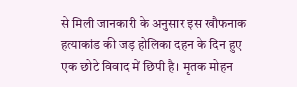से मिली जानकारी के अनुसार इस खौफनाक हत्याकांड की जड़ होलिका दहन के दिन हुए एक छोटे विवाद में छिपी है। मृतक मोहन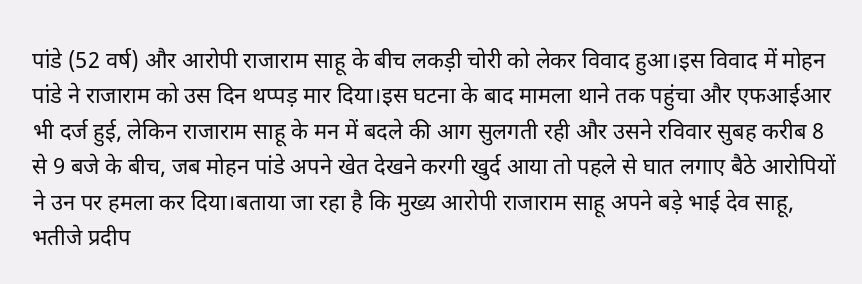पांडे (52 वर्ष) और आरोपी राजाराम साहू के बीच लकड़ी चोरी को लेकर विवाद हुआ।इस विवाद में मोहन पांडे ने राजाराम को उस दिन थप्पड़ मार दिया।इस घटना के बाद मामला थाने तक पहुंचा और एफआईआर भी दर्ज हुई, लेकिन राजाराम साहू के मन में बदले की आग सुलगती रही और उसने रविवार सुबह करीब 8 से 9 बजे के बीच, जब मोहन पांडे अपने खेत देखने करगी खुर्द आया तो पहले से घात लगाए बैठे आरोपियों ने उन पर हमला कर दिया।बताया जा रहा है कि मुख्य आरोपी राजाराम साहू अपने बड़े भाई देव साहू, भतीजे प्रदीप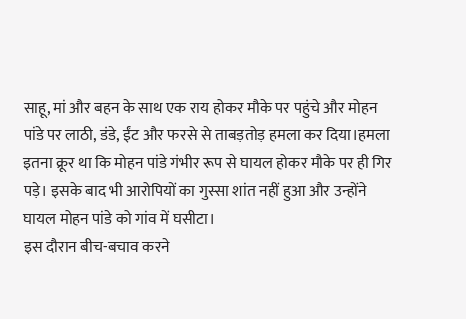साहू, मां और बहन के साथ एक राय होकर मौके पर पहुंचे और मोहन पांडे पर लाठी, डंडे, ईंट और फरसे से ताबड़तोड़ हमला कर दिया।हमला इतना क्रूर था कि मोहन पांडे गंभीर रूप से घायल होकर मौके पर ही गिर पड़े। इसके बाद भी आरोपियों का गुस्सा शांत नहीं हुआ और उन्होंने घायल मोहन पांडे को गांव में घसीटा।
इस दौरान बीच-बचाव करने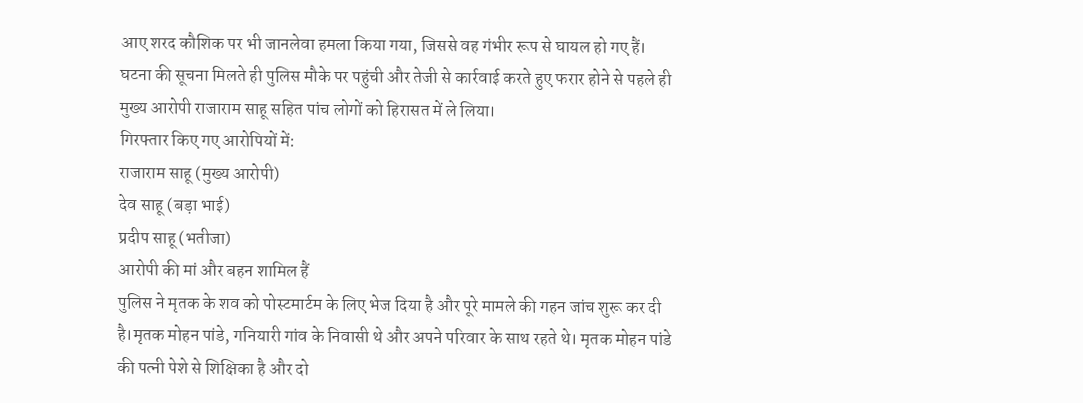आए शरद कौशिक पर भी जानलेवा हमला किया गया, जिससे वह गंभीर रूप से घायल हो गए हैं।
घटना की सूचना मिलते ही पुलिस मौके पर पहुंची और तेजी से कार्रवाई करते हुए फरार होने से पहले ही मुख्य आरोपी राजाराम साहू सहित पांच लोगों को हिरासत में ले लिया।
गिरफ्तार किए गए आरोपियों में:
राजाराम साहू (मुख्य आरोपी)
देव साहू (बड़ा भाई)
प्रदीप साहू (भतीजा)
आरोपी की मां और बहन शामिल हैं
पुलिस ने मृतक के शव को पोस्टमार्टम के लिए भेज दिया है और पूरे मामले की गहन जांच शुरू कर दी है।मृतक मोहन पांडे, गनियारी गांव के निवासी थे और अपने परिवार के साथ रहते थे। मृतक मोहन पांडे की पत्नी पेशे से शिक्षिका है और दो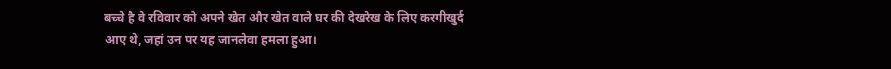बच्चे है वे रविवार को अपने खेत और खेत वाले घर की देखरेख के लिए करगीखुर्द आए थे, जहां उन पर यह जानलेवा हमला हुआ।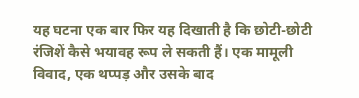यह घटना एक बार फिर यह दिखाती है कि छोटी-छोटी रंजिशें कैसे भयावह रूप ले सकती हैं। एक मामूली विवाद, एक थप्पड़ और उसके बाद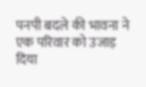पनपी बदले की भावना ने एक परिवार को उजाड़ दिया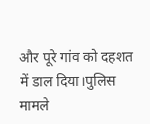और पूरे गांव को दहशत में डाल दिया।पुलिस मामले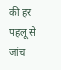की हर पहलू से जांच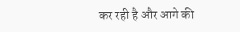कर रही है और आगे की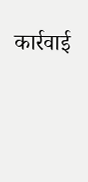कार्रवाई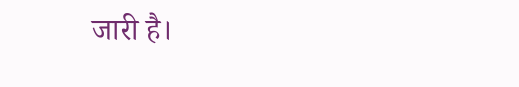जारी है।